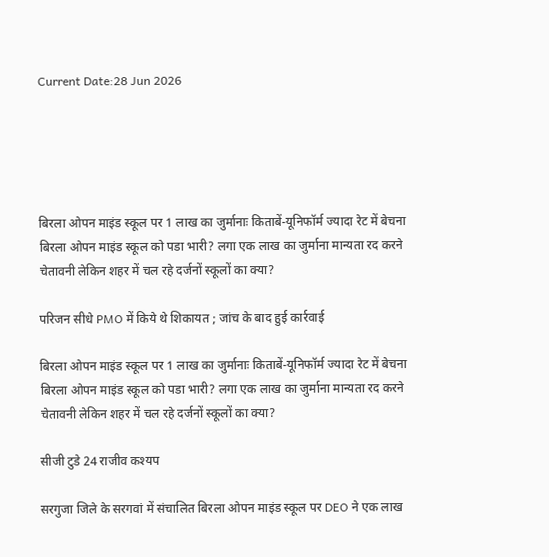Current Date:28 Jun 2026





बिरला ओपन माइंड स्कूल पर 1 लाख का जुर्मानाः किताबें-यूनिफॉर्म ज्यादा रेट में बेचना बिरला ओपन माइंड स्कूल को पडा भारी? लगा एक लाख का जुर्माना मान्यता रद करने चेतावनी लेकिन शहर में चल रहे दर्जनों स्कूलों का क्या?

परिजन सीधे PMO में किये थे शिकायत ; जांच के बाद हुई कार्रवाई

बिरला ओपन माइंड स्कूल पर 1 लाख का जुर्मानाः किताबें-यूनिफॉर्म ज्यादा रेट में बेचना बिरला ओपन माइंड स्कूल को पडा भारी? लगा एक लाख का जुर्माना मान्यता रद करने चेतावनी लेकिन शहर में चल रहे दर्जनों स्कूलों का क्या?

सीजी टुडे 24 राजीव कश्यप

सरगुजा जिले के सरगवां में संचालित बिरला ओपन माइंड स्कूल पर DEO ने एक लाख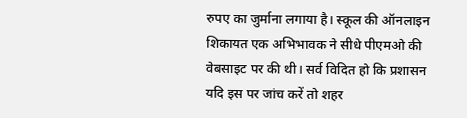रुपए का जुर्माना लगाया है। स्कूल की ऑनलाइन शिकायत एक अभिभावक ने सीधे पीएमओ की वेबसाइट पर की थी। सर्व विदित हो कि प्रशासन यदि इस पर जांच करें तो शहर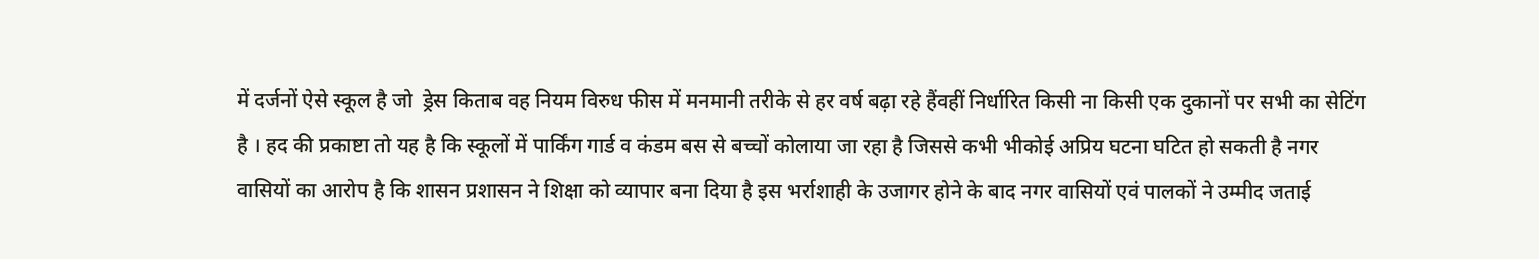में दर्जनों ऐसे स्कूल है जो  ड्रेस किताब वह नियम विरुध फीस में मनमानी तरीके से हर वर्ष बढ़ा रहे हैंवहीं निर्धारित किसी ना किसी एक दुकानों पर सभी का सेटिंग है । हद की प्रकाष्टा तो यह है कि स्कूलों में पार्किंग गार्ड व कंडम बस से बच्चों कोलाया जा रहा है जिससे कभी भीकोई अप्रिय घटना घटित हो सकती है नगर वासियों का आरोप है कि शासन प्रशासन ने शिक्षा को व्यापार बना दिया है इस भर्राशाही के उजागर होने के बाद नगर वासियों एवं पालकों ने उम्मीद जताई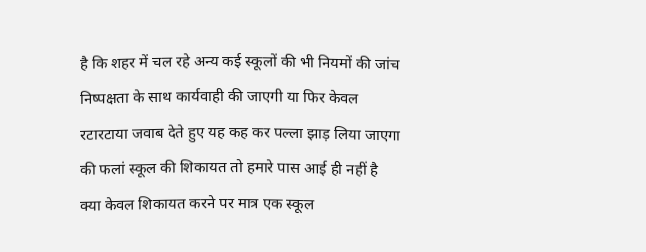है कि शहर में चल रहे अन्य कई स्कूलों की भी नियमों की जांच निष्पक्षता के साथ कार्यवाही की जाएगी या फिर केवल रटारटाया जवाब देते हुए यह कह कर पल्ला झाड़ लिया जाएगा की फलां स्कूल की शिकायत तो हमारे पास आई ही नहीं है क्या केवल शिकायत करने पर मात्र एक स्कूल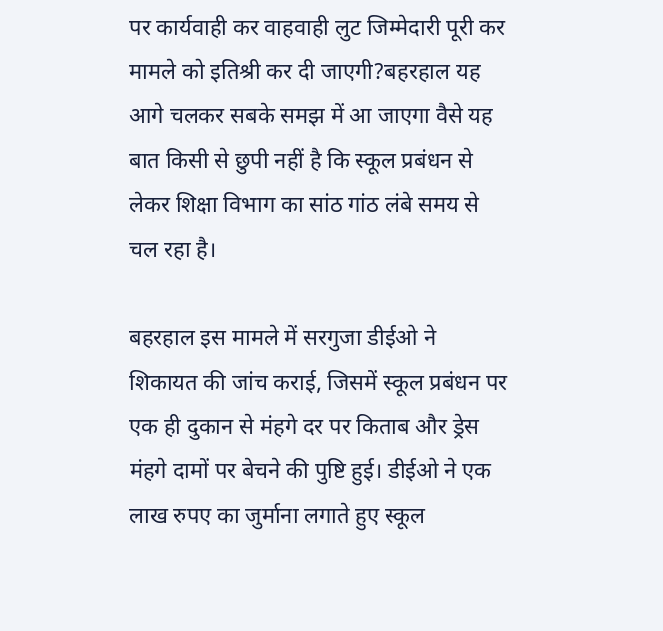पर कार्यवाही कर वाहवाही लुट जिम्मेदारी पूरी कर  मामले को इतिश्री कर दी जाएगी?बहरहाल यह आगे चलकर सबके समझ में आ जाएगा वैसे यह बात किसी से छुपी नहीं है कि स्कूल प्रबंधन से लेकर शिक्षा विभाग का सांठ गांठ लंबे समय से चल रहा है।

बहरहाल इस मामले में सरगुजा डीईओ ने शिकायत की जांच कराई, जिसमें स्कूल प्रबंधन पर एक ही दुकान से मंहगे दर पर किताब और ड्रेस मंहगे दामों पर बेचने की पुष्टि हुई। डीईओ ने एक लाख रुपए का जुर्माना लगाते हुए स्कूल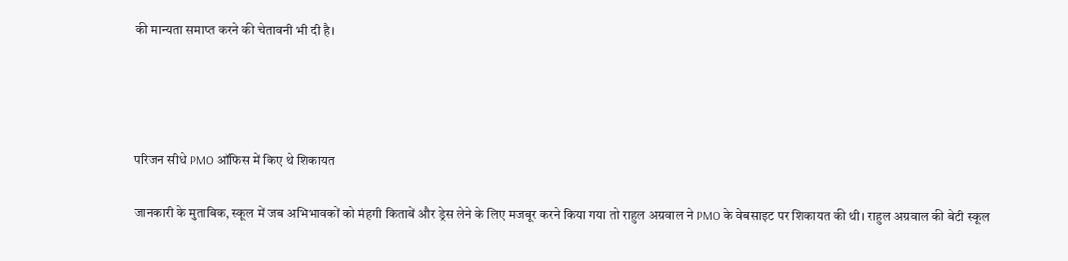की मान्यता समाप्त करने की चेतावनी भी दी है।




परिजन सीधे PMO ऑफिस में किए थे शिकायत

जानकारी के मुताबिक, स्कूल में जब अभिभावकों को मंहगी किताबें और ड्रेस लेने के लिए मजबूर करने किया गया तो राहुल अग्रवाल ने PMO के वेबसाइट पर शिकायत की थी। राहुल अग्रवाल की बेटी स्कूल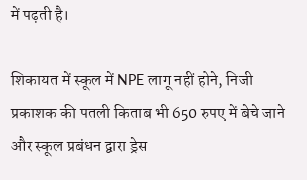में पढ़ती है।

शिकायत में स्कूल में NPE लागू नहीं होने, निजी प्रकाशक की पतली किताब भी 650 रुपए में बेचे जाने और स्कूल प्रबंधन द्वारा ड्रेस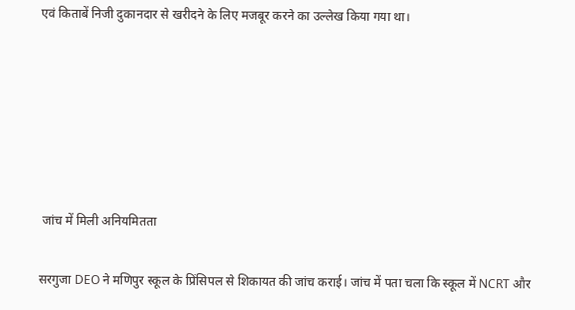एवं किताबें निजी दुकानदार से खरीदने के लिए मजबूर करने का उल्लेख किया गया था।






 जांच में मिली अनियमितता

सरगुजा DEO ने मणिपुर स्कूल के प्रिंसिपल से शिकायत की जांच कराई। जांच में पता चला कि स्कूल में NCRT और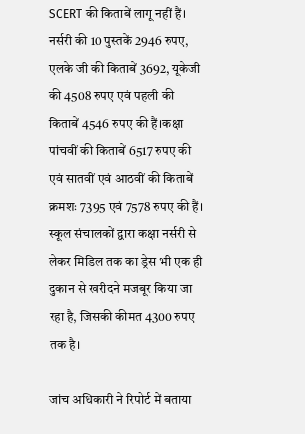SCERT की किताबें लागू नहीं हैं। नर्सरी की 10 पुस्तकें 2946 रुपए, एलके जी की किताबें 3692, यूकेजी की 4508 रुपए एवं पहली की किताबें 4546 रुपए की हैं।कक्षा पांचवीं की किताबें 6517 रुपए की एवं सातवीं एवं आठवीं की किताबें क्रमशः 7395 एवं 7578 रुपए की हैं। स्कूल संचालकों द्वारा कक्षा नर्सरी से लेकर मिडिल तक का ड्रेस भी एक ही दुकान से खरीदने मजबूर किया जा रहा है, जिसकी कीमत 4300 रुपए तक है।

जांच अधिकारी ने रिपोर्ट में बताया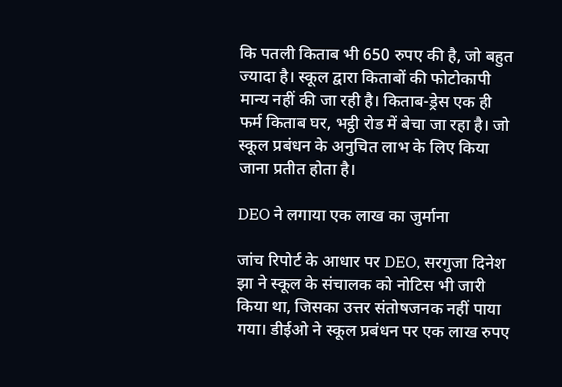कि पतली किताब भी 650 रुपए की है, जो बहुत ज्यादा है। स्कूल द्वारा किताबों की फोटोकापी मान्य नहीं की जा रही है। किताब-ड्रेस एक ही फर्म किताब घर, भट्ठी रोड में बेचा जा रहा है। जो स्कूल प्रबंधन के अनुचित लाभ के लिए किया जाना प्रतीत होता है।

DEO ने लगाया एक लाख का जुर्माना

जांच रिपोर्ट के आधार पर DEO, सरगुजा दिनेश झा ने स्कूल के संचालक को नोटिस भी जारी किया था, जिसका उत्तर संतोषजनक नहीं पाया गया। डीईओ ने स्कूल प्रबंधन पर एक लाख रुपए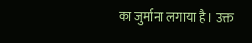का जुर्माना लगाया है। उक्त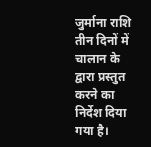जुर्माना राशि तीन दिनों में चालान के द्वारा प्रस्तुत करने का निर्देश दिया गया है।